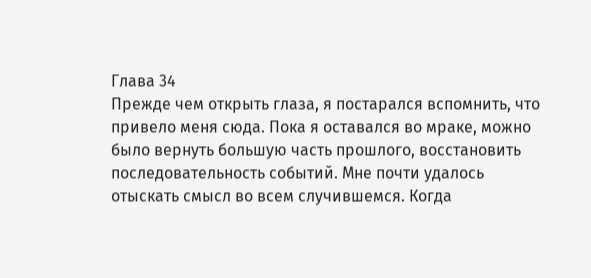Глава 34
Прежде чем открыть глаза, я постарался вспомнить, что привело меня сюда. Пока я оставался во мраке, можно было вернуть большую часть прошлого, восстановить последовательность событий. Мне почти удалось отыскать смысл во всем случившемся. Когда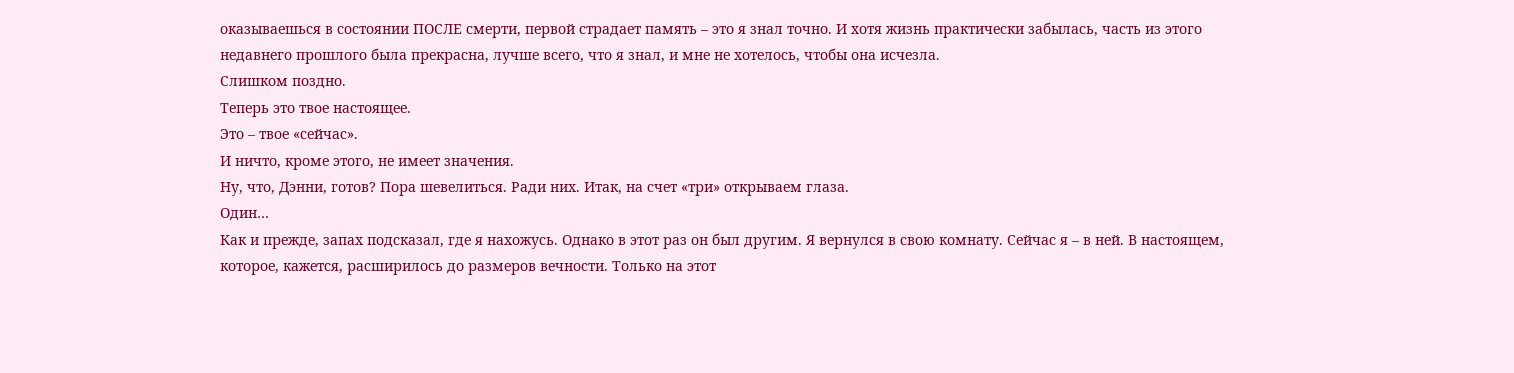оказываешься в состоянии ПОСЛЕ смерти, первой страдает память – это я знал точно. И хотя жизнь практически забылась, часть из этого недавнего прошлого была прекрасна, лучше всего, что я знал, и мне не хотелось, чтобы она исчезла.
Слишком поздно.
Теперь это твое настоящее.
Это – твое «сейчас».
И ничто, кроме этого, не имеет значения.
Ну, что, Дэнни, готов? Пора шевелиться. Ради них. Итак, на счет «три» открываем глаза.
Один…
Как и прежде, запах подсказал, где я нахожусь. Однако в этот раз он был другим. Я вернулся в свою комнату. Сейчас я – в ней. В настоящем, которое, кажется, расширилось до размеров вечности. Только на этот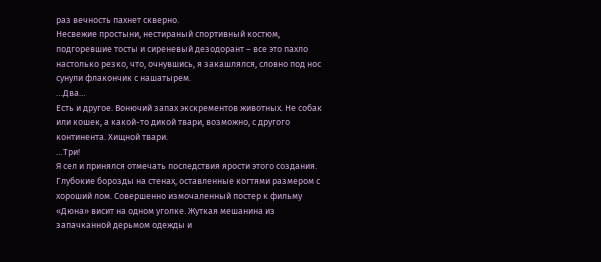раз вечность пахнет скверно.
Несвежие простыни, нестираный спортивный костюм, подгоревшие тосты и сиреневый дезодорант – все это пахло настолько резко, что, очнувшись, я закашлялся, словно под нос сунули флакончик с нашатырем.
…Два…
Есть и другое. Вонючий запах экскрементов животных. Не собак или кошек, а какой-то дикой твари, возможно, с другого континента. Хищной твари.
…Три!
Я сел и принялся отмечать последствия ярости этого создания. Глубокие борозды на стенах, оставленные когтями размером с хороший лом. Совершенно измочаленный постер к фильму «Дюна» висит на одном уголке. Жуткая мешанина из запачканной дерьмом одежды и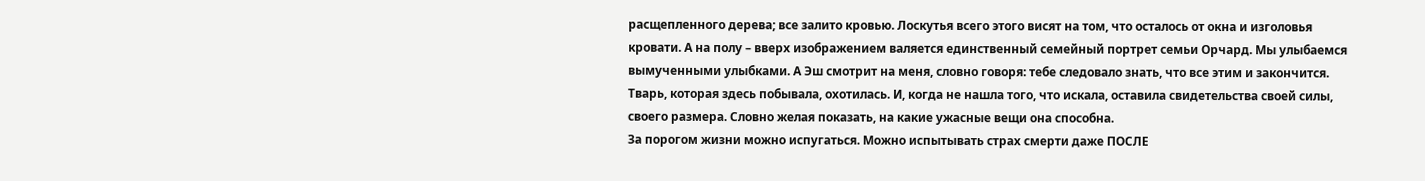расщепленного дерева; все залито кровью. Лоскутья всего этого висят на том, что осталось от окна и изголовья кровати. А на полу – вверх изображением валяется единственный семейный портрет семьи Орчард. Мы улыбаемся вымученными улыбками. А Эш смотрит на меня, словно говоря: тебе следовало знать, что все этим и закончится.
Тварь, которая здесь побывала, охотилась. И, когда не нашла того, что искала, оставила свидетельства своей силы, своего размера. Словно желая показать, на какие ужасные вещи она способна.
За порогом жизни можно испугаться. Можно испытывать страх смерти даже ПОСЛЕ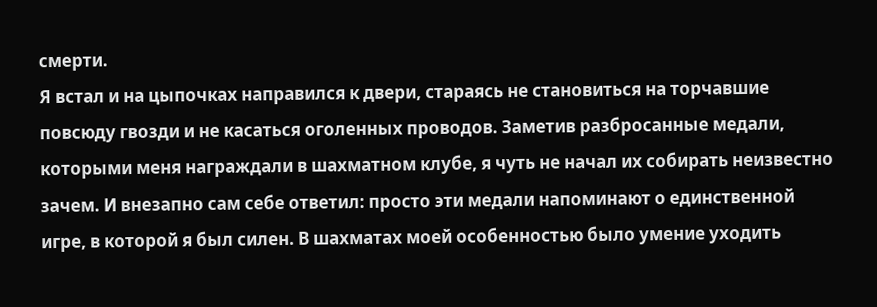смерти.
Я встал и на цыпочках направился к двери, стараясь не становиться на торчавшие повсюду гвозди и не касаться оголенных проводов. Заметив разбросанные медали, которыми меня награждали в шахматном клубе, я чуть не начал их собирать неизвестно зачем. И внезапно сам себе ответил: просто эти медали напоминают о единственной игре, в которой я был силен. В шахматах моей особенностью было умение уходить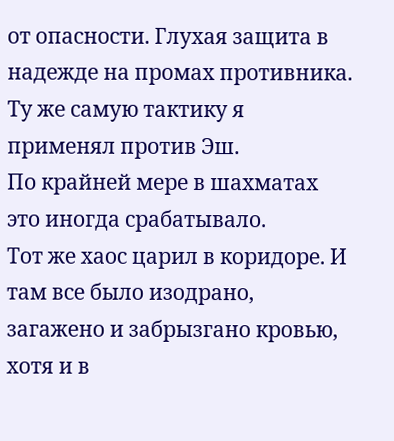от опасности. Глухая защита в надежде на промах противника. Ту же самую тактику я применял против Эш.
По крайней мере в шахматах это иногда срабатывало.
Тот же хаос царил в коридоре. И там все было изодрано, загажено и забрызгано кровью, хотя и в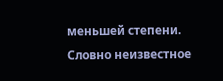меньшей степени. Словно неизвестное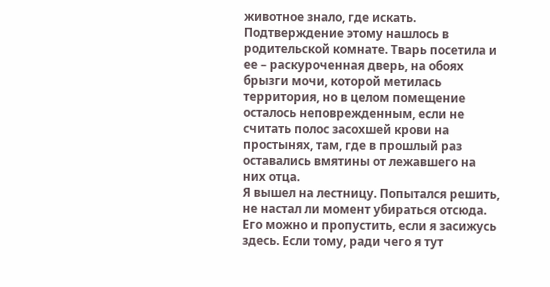животное знало, где искать.
Подтверждение этому нашлось в родительской комнате. Тварь посетила и ее – раскуроченная дверь, на обоях брызги мочи, которой метилась территория, но в целом помещение осталось неповрежденным, если не считать полос засохшей крови на простынях, там, где в прошлый раз оставались вмятины от лежавшего на них отца.
Я вышел на лестницу. Попытался решить, не настал ли момент убираться отсюда. Его можно и пропустить, если я засижусь здесь. Если тому, ради чего я тут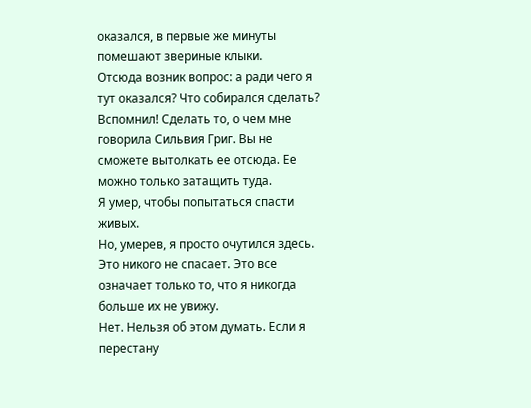оказался, в первые же минуты помешают звериные клыки.
Отсюда возник вопрос: а ради чего я тут оказался? Что собирался сделать?
Вспомнил! Сделать то, о чем мне говорила Сильвия Григ. Вы не сможете вытолкать ее отсюда. Ее можно только затащить туда.
Я умер, чтобы попытаться спасти живых.
Но, умерев, я просто очутился здесь. Это никого не спасает. Это все означает только то, что я никогда больше их не увижу.
Нет. Нельзя об этом думать. Если я перестану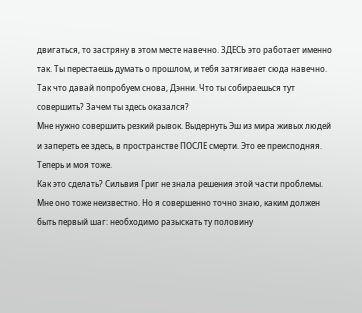двигаться, то застряну в этом месте навечно. ЗДЕСЬ это работает именно так. Ты перестаешь думать о прошлом, и тебя затягивает сюда навечно.
Так что давай попробуем снова, Дэнни. Что ты собираешься тут совершить? Зачем ты здесь оказался?
Мне нужно совершить резкий рывок. Выдернуть Эш из мира живых людей и запереть ее здесь, в пространстве ПОСЛЕ смерти. Это ее преисподняя. Теперь и моя тоже.
Как это сделать? Сильвия Григ не знала решения этой части проблемы. Мне оно тоже неизвестно. Но я совершенно точно знаю, каким должен быть первый шаг: необходимо разыскать ту половину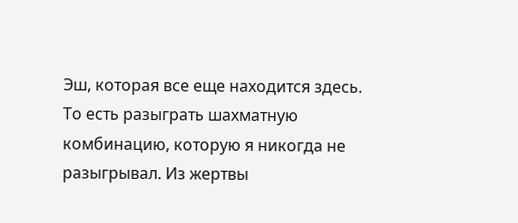Эш, которая все еще находится здесь. То есть разыграть шахматную комбинацию, которую я никогда не разыгрывал. Из жертвы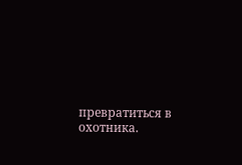превратиться в охотника.